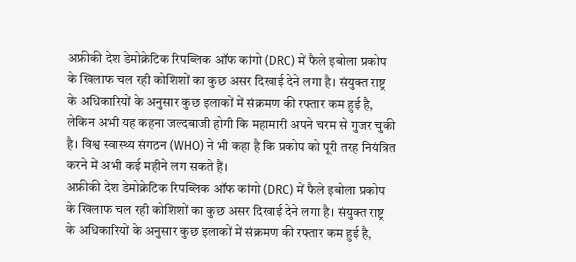अफ्रीकी देश डेमोक्रेटिक रिपब्लिक ऑफ कांगो (DRC) में फैले इबोला प्रकोप के खिलाफ चल रही कोशिशों का कुछ असर दिखाई देने लगा है। संयुक्त राष्ट्र के अधिकारियों के अनुसार कुछ इलाकों में संक्रमण की रफ्तार कम हुई है, लेकिन अभी यह कहना जल्दबाजी होगी कि महामारी अपने चरम से गुजर चुकी है। विश्व स्वास्थ्य संगठन (WHO) ने भी कहा है कि प्रकोप को पूरी तरह नियंत्रित करने में अभी कई महीने लग सकते हैं।
अफ्रीकी देश डेमोक्रेटिक रिपब्लिक ऑफ कांगो (DRC) में फैले इबोला प्रकोप के खिलाफ चल रही कोशिशों का कुछ असर दिखाई देने लगा है। संयुक्त राष्ट्र के अधिकारियों के अनुसार कुछ इलाकों में संक्रमण की रफ्तार कम हुई है,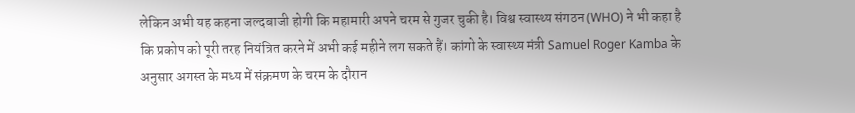लेकिन अभी यह कहना जल्दबाजी होगी कि महामारी अपने चरम से गुजर चुकी है। विश्व स्वास्थ्य संगठन (WHO) ने भी कहा है कि प्रकोप को पूरी तरह नियंत्रित करने में अभी कई महीने लग सकते हैं। कांगो के स्वास्थ्य मंत्री Samuel Roger Kamba के अनुसार अगस्त के मध्य में संक्रमण के चरम के दौरान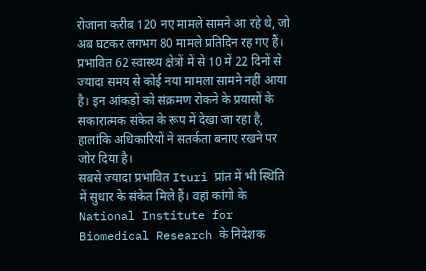रोजाना करीब 120 नए मामले सामने आ रहे थे, जो अब घटकर लगभग 80 मामले प्रतिदिन रह गए हैं।
प्रभावित 62 स्वास्थ्य क्षेत्रों में से 10 में 22 दिनों से ज्यादा समय से कोई नया मामला सामने नहीं आया है। इन आंकड़ों को संक्रमण रोकने के प्रयासों के सकारात्मक संकेत के रूप में देखा जा रहा है, हालांकि अधिकारियों ने सतर्कता बनाए रखने पर जोर दिया है।
सबसे ज्यादा प्रभावित Ituri प्रांत में भी स्थिति में सुधार के संकेत मिले हैं। वहां कांगो के National Institute for Biomedical Research के निदेशक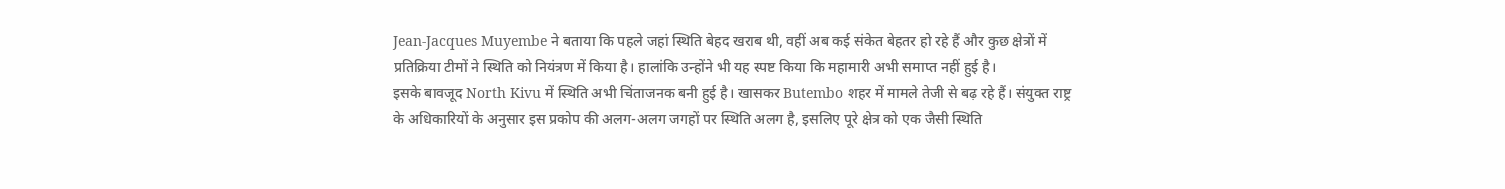Jean-Jacques Muyembe ने बताया कि पहले जहां स्थिति बेहद खराब थी, वहीं अब कई संकेत बेहतर हो रहे हैं और कुछ क्षेत्रों में प्रतिक्रिया टीमों ने स्थिति को नियंत्रण में किया है। हालांकि उन्होंने भी यह स्पष्ट किया कि महामारी अभी समाप्त नहीं हुई है।
इसके बावजूद North Kivu में स्थिति अभी चिंताजनक बनी हुई है। खासकर Butembo शहर में मामले तेजी से बढ़ रहे हैं। संयुक्त राष्ट्र के अधिकारियों के अनुसार इस प्रकोप की अलग-अलग जगहों पर स्थिति अलग है, इसलिए पूरे क्षेत्र को एक जैसी स्थिति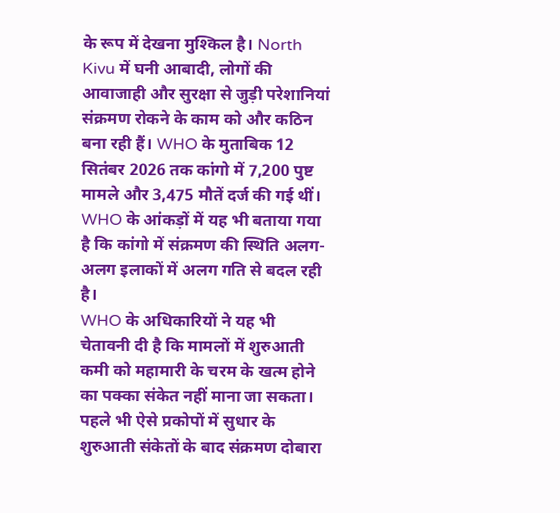के रूप में देखना मुश्किल है। North Kivu में घनी आबादी, लोगों की आवाजाही और सुरक्षा से जुड़ी परेशानियां संक्रमण रोकने के काम को और कठिन बना रही हैं। WHO के मुताबिक 12 सितंबर 2026 तक कांगो में 7,200 पुष्ट मामले और 3,475 मौतें दर्ज की गई थीं। WHO के आंकड़ों में यह भी बताया गया है कि कांगो में संक्रमण की स्थिति अलग-अलग इलाकों में अलग गति से बदल रही है।
WHO के अधिकारियों ने यह भी चेतावनी दी है कि मामलों में शुरुआती कमी को महामारी के चरम के खत्म होने का पक्का संकेत नहीं माना जा सकता। पहले भी ऐसे प्रकोपों में सुधार के शुरुआती संकेतों के बाद संक्रमण दोबारा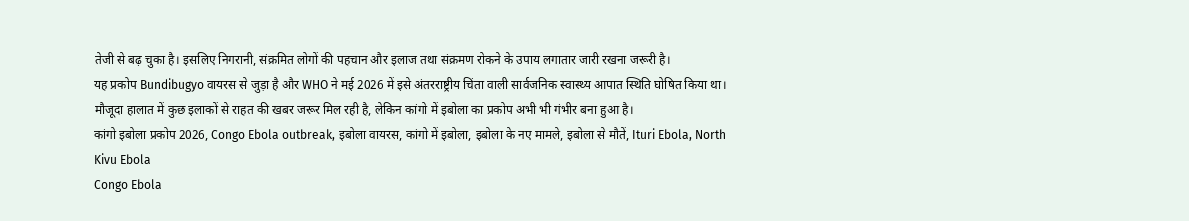तेजी से बढ़ चुका है। इसलिए निगरानी, संक्रमित लोगों की पहचान और इलाज तथा संक्रमण रोकने के उपाय लगातार जारी रखना जरूरी है।
यह प्रकोप Bundibugyo वायरस से जुड़ा है और WHO ने मई 2026 में इसे अंतरराष्ट्रीय चिंता वाली सार्वजनिक स्वास्थ्य आपात स्थिति घोषित किया था। मौजूदा हालात में कुछ इलाकों से राहत की खबर जरूर मिल रही है, लेकिन कांगो में इबोला का प्रकोप अभी भी गंभीर बना हुआ है।
कांगो इबोला प्रकोप 2026, Congo Ebola outbreak, इबोला वायरस, कांगो में इबोला, इबोला के नए मामले, इबोला से मौतें, Ituri Ebola, North Kivu Ebola
Congo Ebola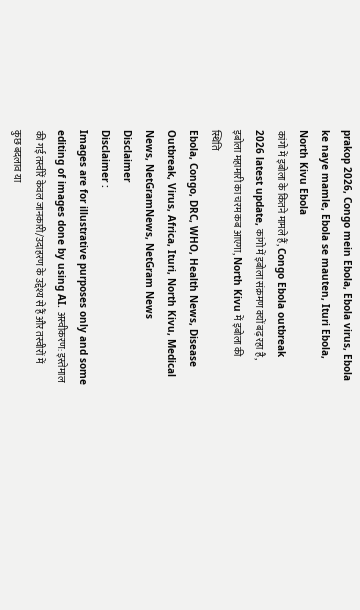prakop 2026, Congo mein Ebola, Ebola virus, Ebola ke naye mamle, Ebola se mauten, Ituri Ebola, North Kivu Ebola
कांगो में इबोला के कितने मामले हैं, Congo Ebola outbreak 2026 latest update, कांगो में इबोला संक्रमण क्यों बढ़ रहा है, इबोला महामारी का चरम कब आएगा, North Kivu में इबोला की स्थिति
Ebola, Congo, DRC, WHO, Health News, Disease Outbreak, Virus, Africa, Ituri, North Kivu, Medical News, NetGramNews, NetGram News
Disclaimer
Disclaimer :
Images are for illustrative purposes only and some editing of images done by using AI. अस्वीकरण: इस्तेमाल की गई तस्वीरें केवल जानकारी/उदाहरण के उद्देश्य से हैं और तस्वीरों में कुछ बदलाव या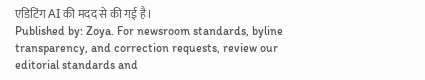एडिटिंग AI की मदद से की गई है।
Published by: Zoya. For newsroom standards, byline transparency, and correction requests, review our editorial standards and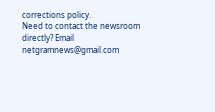corrections policy.
Need to contact the newsroom directly? Email netgramnews@gmail.com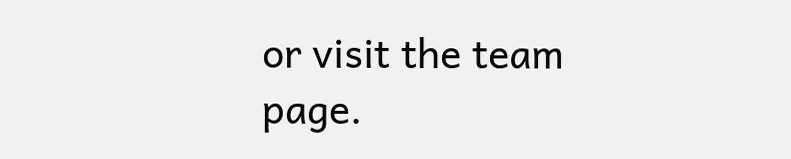or visit the team page.